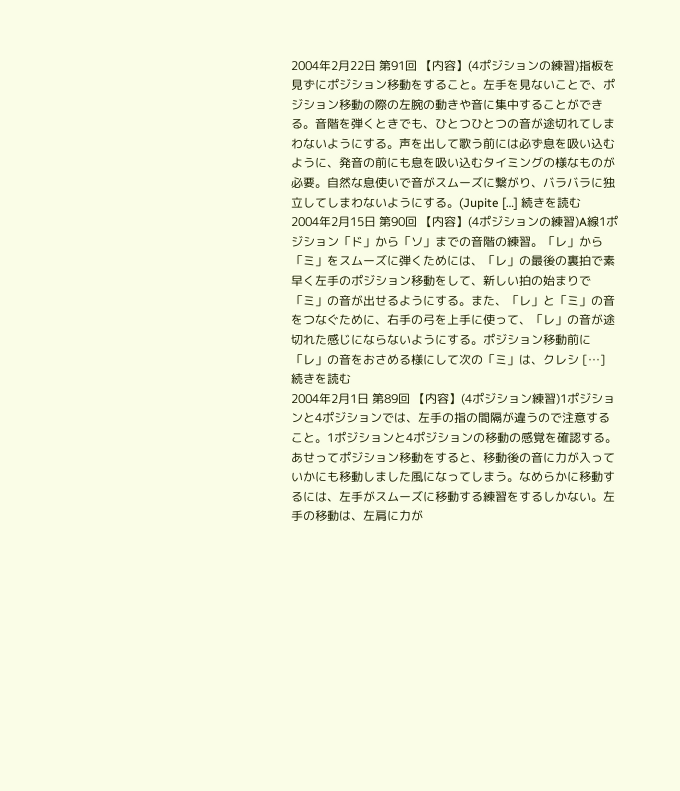2004年2月22日 第91回 【内容】(4ポジションの練習)指板を見ずにポジション移動をすること。左手を見ないことで、ポジション移動の際の左腕の動きや音に集中することができる。音階を弾くときでも、ひとつひとつの音が途切れてしまわないようにする。声を出して歌う前には必ず息を吸い込むように、発音の前にも息を吸い込むタイミングの様なものが必要。自然な息使いで音がスムーズに繋がり、バラバラに独立してしまわないようにする。(Jupite […] 続きを読む
2004年2月15日 第90回 【内容】(4ポジションの練習)A線1ポジション「ド」から「ソ」までの音階の練習。「レ」から「ミ」をスムーズに弾くためには、「レ」の最後の裏拍で素早く左手のポジション移動をして、新しい拍の始まりで「ミ」の音が出せるようにする。また、「レ」と「ミ」の音をつなぐために、右手の弓を上手に使って、「レ」の音が途切れた感じにならないようにする。ポジション移動前に「レ」の音をおさめる様にして次の「ミ」は、クレシ […] 続きを読む
2004年2月1日 第89回 【内容】(4ポジション練習)1ポジションと4ポジションでは、左手の指の間隔が違うので注意すること。1ポジションと4ポジションの移動の感覚を確認する。あせってポジション移動をすると、移動後の音に力が入っていかにも移動しました風になってしまう。なめらかに移動するには、左手がスムーズに移動する練習をするしかない。左手の移動は、左肩に力が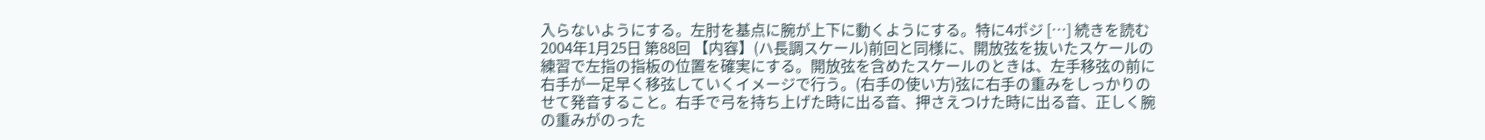入らないようにする。左肘を基点に腕が上下に動くようにする。特に4ポジ […] 続きを読む
2004年1月25日 第88回 【内容】(ハ長調スケール)前回と同様に、開放弦を抜いたスケールの練習で左指の指板の位置を確実にする。開放弦を含めたスケールのときは、左手移弦の前に右手が一足早く移弦していくイメージで行う。(右手の使い方)弦に右手の重みをしっかりのせて発音すること。右手で弓を持ち上げた時に出る音、押さえつけた時に出る音、正しく腕の重みがのった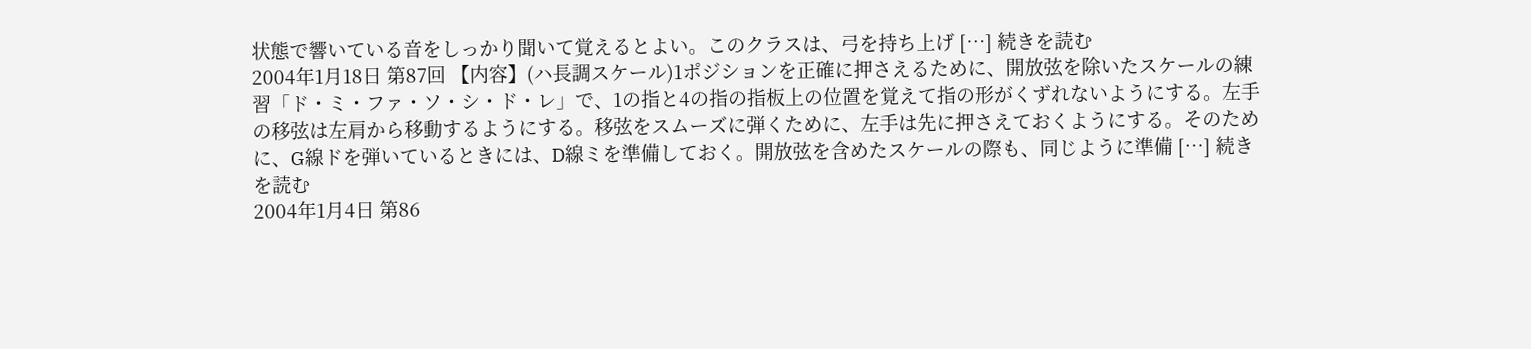状態で響いている音をしっかり聞いて覚えるとよい。このクラスは、弓を持ち上げ […] 続きを読む
2004年1月18日 第87回 【内容】(ハ長調スケール)1ポジションを正確に押さえるために、開放弦を除いたスケールの練習「ド・ミ・ファ・ソ・シ・ド・レ」で、1の指と4の指の指板上の位置を覚えて指の形がくずれないようにする。左手の移弦は左肩から移動するようにする。移弦をスムーズに弾くために、左手は先に押さえておくようにする。そのために、G線ドを弾いているときには、D線ミを準備しておく。開放弦を含めたスケールの際も、同じように準備 […] 続きを読む
2004年1月4日 第86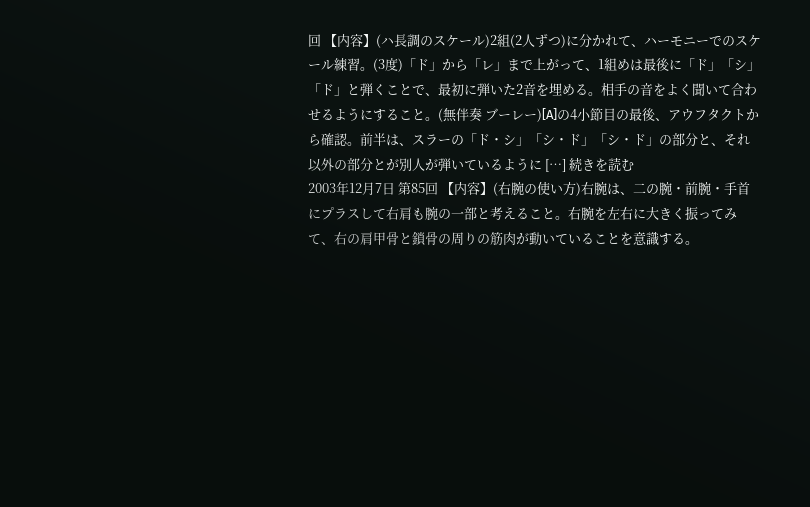回 【内容】(ハ長調のスケール)2組(2人ずつ)に分かれて、ハーモニーでのスケール練習。(3度)「ド」から「レ」まで上がって、1組めは最後に「ド」「シ」「ド」と弾くことで、最初に弾いた2音を埋める。相手の音をよく聞いて合わせるようにすること。(無伴奏 ブーレー)[A]の4小節目の最後、アウフタクトから確認。前半は、スラーの「ド・シ」「シ・ド」「シ・ド」の部分と、それ以外の部分とが別人が弾いているように […] 続きを読む
2003年12月7日 第85回 【内容】(右腕の使い方)右腕は、二の腕・前腕・手首にプラスして右肩も腕の一部と考えること。右腕を左右に大きく振ってみて、右の肩甲骨と鎖骨の周りの筋肉が動いていることを意識する。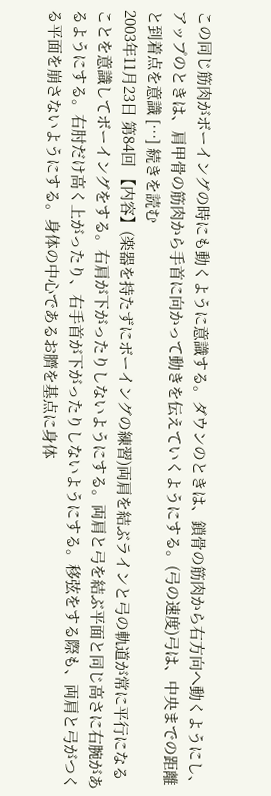この同じ筋肉がボーイングの時にも動くように意識する。ダウンのときは、鎖骨の筋肉から右方向へ動くようにし、アップのときは、肩甲骨の筋肉から手首に向かって動きを伝えていくようにする。(弓の速度)弓は、中央までの距離と到着点を意識 […] 続きを読む
2003年11月23日 第84回 【内容】(楽器を持たずにボーイングの練習)両肩を結ぶラインと弓の軌道が常に平行になることを意識してボーイングをする。右肩が下がったりしないようにする。両肩と弓を結ぶ平面と同じ高さに右腕があるようにする。右肘だけ高く上がったり、右手首が下がったりしないようにする。移弦をする際も、両肩と弓がつくる平面を崩さないようにする。身体の中心であるお臍を基点に身体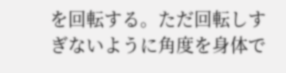を回転する。ただ回転しすぎないように角度を身体で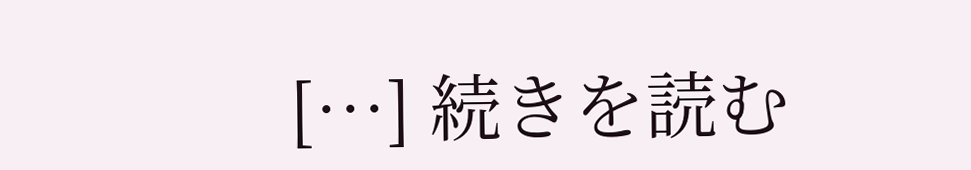[…] 続きを読む